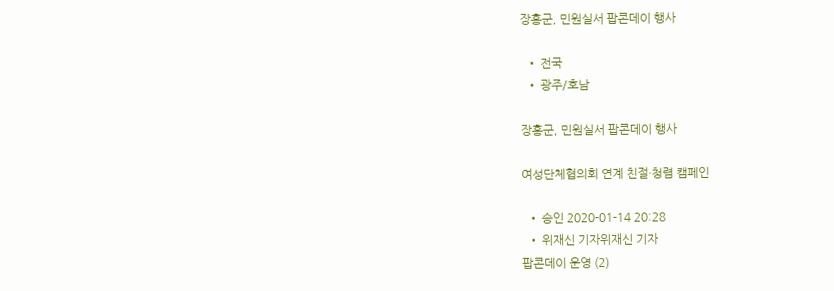장흥군, 민원실서 팝콘데이 행사

  • 전국
  • 광주/호남

장흥군, 민원실서 팝콘데이 행사

여성단체협의회 연계 친절·청렴 캠페인

  • 승인 2020-01-14 20:28
  • 위재신 기자위재신 기자
팝콘데이 운영 (2)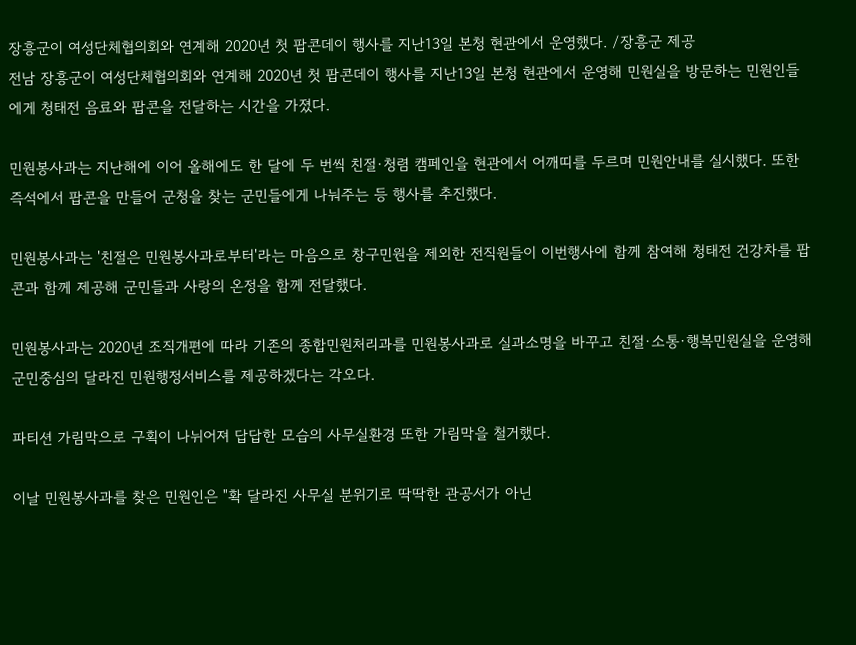장흥군이 여성단체협의회와 연계해 2020년 첫 팝콘데이 행사를 지난13일 본청 현관에서 운영했다. /장흥군 제공
전남 장흥군이 여성단체협의회와 연계해 2020년 첫 팝콘데이 행사를 지난13일 본청 현관에서 운영해 민원실을 방문하는 민원인들에게 청태전 음료와 팝콘을 전달하는 시간을 가졌다.

민원봉사과는 지난해에 이어 올해에도 한 달에 두 번씩 친절·청렴 캠페인을 현관에서 어깨띠를 두르며 민원안내를 실시했다. 또한 즉석에서 팝콘을 만들어 군청을 찾는 군민들에게 나눠주는 등 행사를 추진했다.

민원봉사과는 '친절은 민원봉사과로부터'라는 마음으로 창구민원을 제외한 전직원들이 이번행사에 함께 참여해 청태전 건강차를 팝콘과 함께 제공해 군민들과 사랑의 온정을 함께 전달했다.

민원봉사과는 2020년 조직개편에 따라 기존의 종합민원처리과를 민원봉사과로 실과소명을 바꾸고 친절·소통·행복민원실을 운영해 군민중심의 달라진 민원행정서비스를 제공하겠다는 각오다.

파티션 가림막으로 구획이 나뉘어져 답답한 모습의 사무실환경 또한 가림막을 철거했다.

이날 민원봉사과를 찾은 민원인은 "확 달라진 사무실 분위기로 딱딱한 관공서가 아닌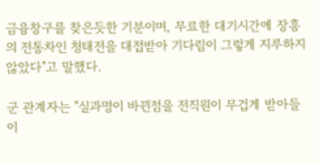금융창구를 찾은듯한 기분이며, 무료한 대기시간에 장흥의 전통차인 청태전을 대접받아 기다림이 그렇게 지루하지 않았다"고 말했다.

군 관계자는 "실과명이 바뀐점을 전직원이 무겁게 받아들이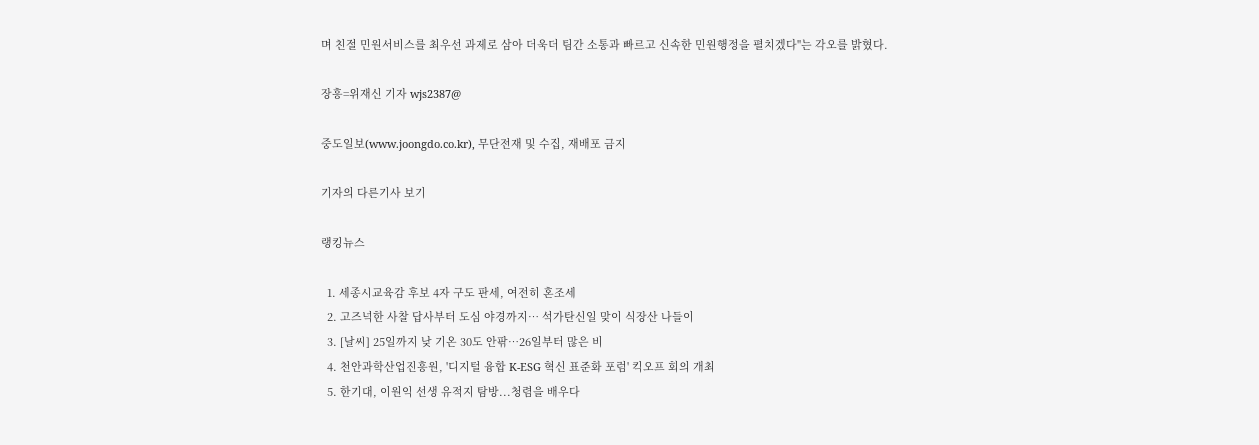며 친절 민원서비스를 최우선 과제로 삼아 더욱더 팀간 소통과 빠르고 신속한 민원행정을 펼치겠다"는 각오를 밝혔다.

장흥=위재신 기자 wjs2387@

중도일보(www.joongdo.co.kr), 무단전재 및 수집, 재배포 금지

기자의 다른기사 보기

랭킹뉴스

  1. 세종시교육감 후보 4자 구도 판세, 여전히 혼조세
  2. 고즈넉한 사찰 답사부터 도심 야경까지… 석가탄신일 맞이 식장산 나들이
  3. [날씨] 25일까지 낮 기온 30도 안팎…26일부터 많은 비
  4. 천안과학산업진흥원, '디지털 융합 K-ESG 혁신 표준화 포럼' 킥오프 회의 개최
  5. 한기대, 이원익 선생 유적지 탐방...청렴을 배우다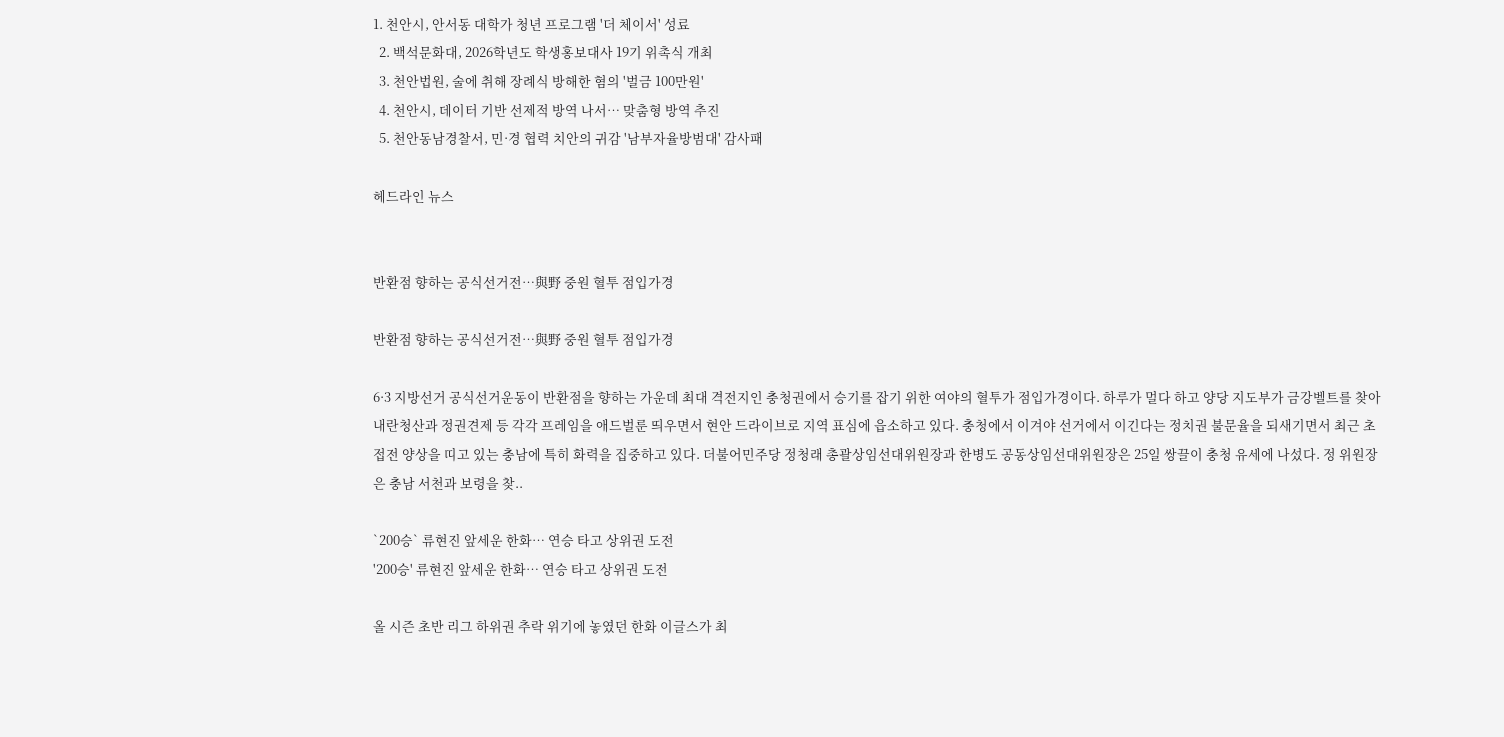1. 천안시, 안서동 대학가 청년 프로그램 '더 체이서' 성료
  2. 백석문화대, 2026학년도 학생홍보대사 19기 위촉식 개최
  3. 천안법원, 술에 취해 장례식 방해한 혐의 '벌금 100만원'
  4. 천안시, 데이터 기반 선제적 방역 나서… 맞춤형 방역 추진
  5. 천안동남경찰서, 민·경 협력 치안의 귀감 '남부자율방범대' 감사패

헤드라인 뉴스


반환점 향하는 공식선거전…與野 중원 혈투 점입가경

반환점 향하는 공식선거전…與野 중원 혈투 점입가경

6·3 지방선거 공식선거운동이 반환점을 향하는 가운데 최대 격전지인 충청권에서 승기를 잡기 위한 여야의 혈투가 점입가경이다. 하루가 멀다 하고 양당 지도부가 금강벨트를 찾아 내란청산과 정권견제 등 각각 프레임을 애드벌룬 띄우면서 현안 드라이브로 지역 표심에 읍소하고 있다. 충청에서 이겨야 선거에서 이긴다는 정치권 불문율을 되새기면서 최근 초접전 양상을 띠고 있는 충남에 특히 화력을 집중하고 있다. 더불어민주당 정청래 총괄상임선대위원장과 한병도 공동상임선대위원장은 25일 쌍끌이 충청 유세에 나섰다. 정 위원장은 충남 서천과 보령을 찾..

`200승` 류현진 앞세운 한화… 연승 타고 상위권 도전
'200승' 류현진 앞세운 한화… 연승 타고 상위권 도전

올 시즌 초반 리그 하위권 추락 위기에 놓였던 한화 이글스가 최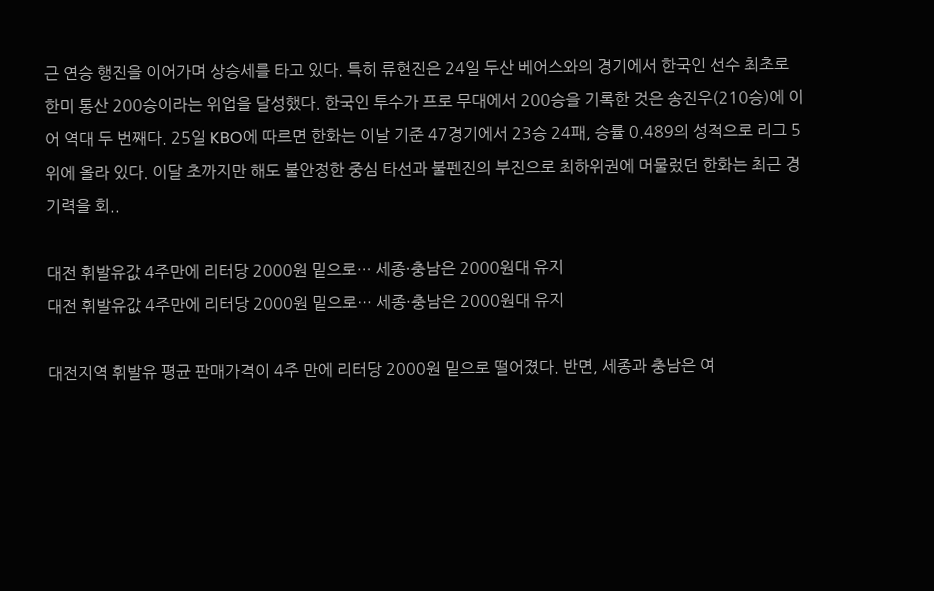근 연승 행진을 이어가며 상승세를 타고 있다. 특히 류현진은 24일 두산 베어스와의 경기에서 한국인 선수 최초로 한미 통산 200승이라는 위업을 달성했다. 한국인 투수가 프로 무대에서 200승을 기록한 것은 송진우(210승)에 이어 역대 두 번째다. 25일 KBO에 따르면 한화는 이날 기준 47경기에서 23승 24패, 승률 0.489의 성적으로 리그 5위에 올라 있다. 이달 초까지만 해도 불안정한 중심 타선과 불펜진의 부진으로 최하위권에 머물렀던 한화는 최근 경기력을 회..

대전 휘발유값 4주만에 리터당 2000원 밑으로… 세종·충남은 2000원대 유지
대전 휘발유값 4주만에 리터당 2000원 밑으로… 세종·충남은 2000원대 유지

대전지역 휘발유 평균 판매가격이 4주 만에 리터당 2000원 밑으로 떨어졌다. 반면, 세종과 충남은 여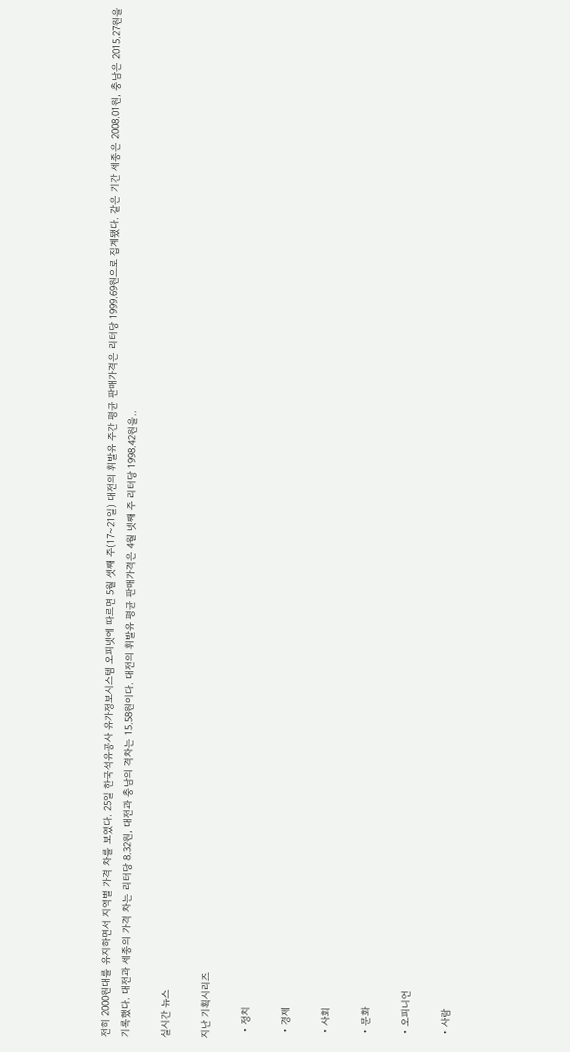전히 2000원대를 유지하면서 지역별 가격 차를 보였다. 25일 한국석유공사 유가정보시스템 오피넷에 따르면 5월 셋째 주(17~21일) 대전의 휘발유 주간 평균 판매가격은 리터당 1999.69원으로 집계됐다. 같은 기간 세종은 2008.01원, 충남은 2015.27원을 기록했다. 대전과 세종의 가격 차는 리터당 8.32원, 대전과 충남의 격차는 15.58원이다. 대전의 휘발유 평균 판매가격은 4월 넷째 주 리터당 1998.42원을..

실시간 뉴스

지난 기획시리즈

  • 정치

  • 경제

  • 사회

  • 문화

  • 오피니언

  • 사람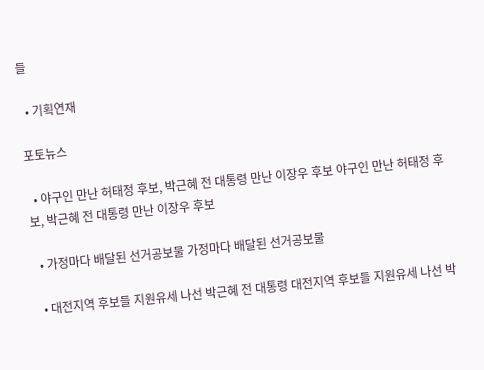들

  • 기획연재

포토뉴스

  • 야구인 만난 허태정 후보, 박근혜 전 대통령 만난 이장우 후보 야구인 만난 허태정 후보, 박근혜 전 대통령 만난 이장우 후보

  • 가정마다 배달된 선거공보물 가정마다 배달된 선거공보물

  • 대전지역 후보들 지원유세 나선 박근혜 전 대통령 대전지역 후보들 지원유세 나선 박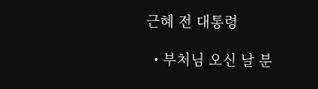근혜 전 대통령

  • 부처님 오신 날 분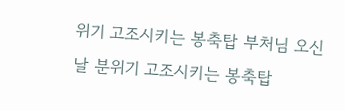위기 고조시키는 봉축탑 부처님 오신 날 분위기 고조시키는 봉축탑